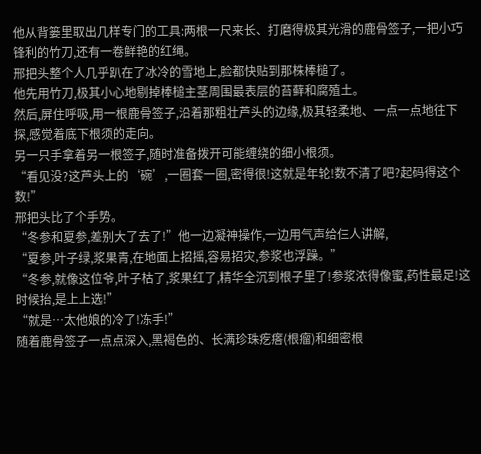他从背篓里取出几样专门的工具:两根一尺来长、打磨得极其光滑的鹿骨签子,一把小巧锋利的竹刀,还有一卷鲜艳的红绳。
邢把头整个人几乎趴在了冰冷的雪地上,脸都快贴到那株棒槌了。
他先用竹刀,极其小心地剔掉棒槌主茎周围最表层的苔藓和腐殖土。
然后,屏住呼吸,用一根鹿骨签子,沿着那粗壮芦头的边缘,极其轻柔地、一点一点地往下探,感觉着底下根须的走向。
另一只手拿着另一根签子,随时准备拨开可能缠绕的细小根须。
“看见没?这芦头上的‘碗’,一圈套一圈,密得很!这就是年轮!数不清了吧?起码得这个数!”
邢把头比了个手势。
“冬参和夏参,差别大了去了!”他一边凝神操作,一边用气声给仨人讲解,
“夏参,叶子绿,浆果青,在地面上招摇,容易招灾,参浆也浮躁。”
“冬参,就像这位爷,叶子枯了,浆果红了,精华全沉到根子里了!参浆浓得像蜜,药性最足!这时候抬,是上上选!”
“就是…太他娘的冷了!冻手!”
随着鹿骨签子一点点深入,黑褐色的、长满珍珠疙瘩(根瘤)和细密根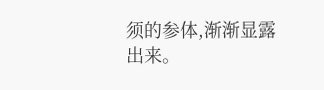须的参体,渐渐显露出来。